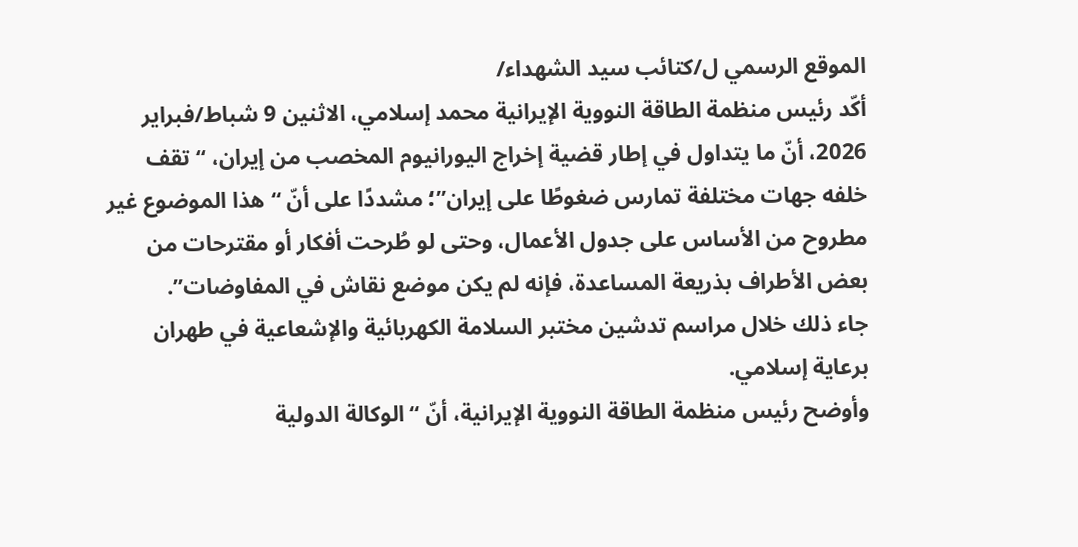الموقع الرسمي ل/كتائب سيد الشهداء/
أكّد رئيس منظمة الطاقة النووية الإيرانية محمد إسلامي، الاثنين 9 شباط/فبراير 2026، أنّ ما يتداول في إطار قضية إخراج اليورانيوم المخصب من إيران، “تقف خلفه جهات مختلفة تمارس ضغوطًا على إيران”؛ مشددًا على أنّ “هذا الموضوع غير مطروح من الأساس على جدول الأعمال، وحتى لو طُرحت أفكار أو مقترحات من بعض الأطراف بذريعة المساعدة، فإنه لم يكن موضع نقاش في المفاوضات”.
جاء ذلك خلال مراسم تدشين مختبر السلامة الكهربائية والإشعاعية في طهران برعاية إسلامي.
وأوضح رئيس منظمة الطاقة النووية الإيرانية، أنّ “الوكالة الدولية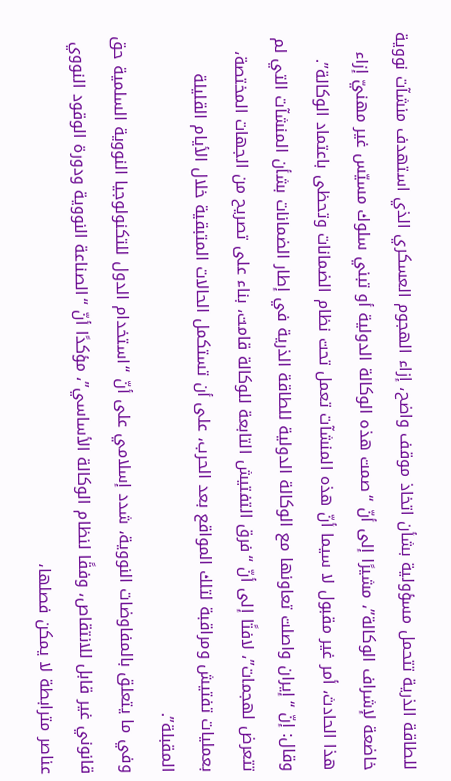للطاقة الذرية تتحمل مسؤولية بشأن اتخاذ موقف واضح، إزاء الهجوم العسكري الذي استهدف منشآت نووية خاضعة لإشراف الوكالة”، مشيرًا إلى أنّ “صمت هذه الوكالة الدولية أو تبني سلوك مسيّس غير مهنيّ إزاء هذا الحادث، أمر غير مقبول لا سيما أنّ هذه المنشآت تعمل تحت نظام الضمانات وتحظى باعتماد الوكالة”.
وقال: إنّ “إيران واصلت تعاونها مع الوكالة الدولية للطاقة الذرية في إطار الضمانات بشأن المنشآت التي لم تتعرض لهجمات”، لافتًا إلى أنّ “فرق التفتيش التابعة للوكالة قامت، بناء على تصريح من الجهات المختصة، بعمليات تفتيش ومراقبة لتلك المواقع بعد الحرب، على أن تستكمل الحالات المتبقية خلال الأيام القليلة المقبلة”.
وفي ما يتعلق بالمفاوضات النووية، شدد إسلامي على أنّ “استخدام الدول للتكنولوجيا النووية السلمية حق قانوني غير قابل للانتقاص، وفقًا لنظام الوكالة الأساسي”، مؤكدًا أنّ “الصناعة النووية ودورة الوقود النووي عناصر مترابطة لا يمكن فصلها،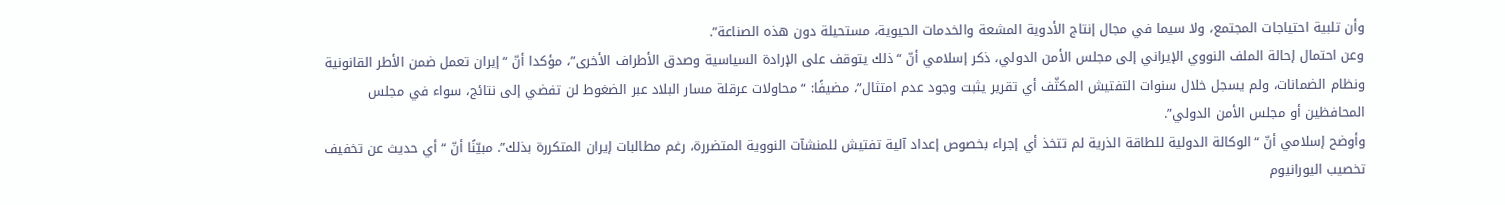وأن تلبية احتياجات المجتمع، ولا سيما في مجال إنتاج الأدوية المشعة والخدمات الحيوية، مستحيلة دون هذه الصناعة”.
وعن احتمال إحالة الملف النووي الإيراني إلى مجلس الأمن الدولي، ذكر إسلامي أنّ “ذلك يتوقف على الإرادة السياسية وصدق الأطراف الأخرى”، مؤكدا أنّ “إيران تعمل ضمن الأطر القانونية ونظام الضمانات، ولم يسجل خلال سنوات التفتيش المكثّف أي تقرير يثبت وجود عدم امتثال”، مضيفًا: “محاولات عرقلة مسار البلاد عبر الضغوط لن تفضي إلى نتائج، سواء في مجلس المحافظين أو مجلس الأمن الدولي”.
وأوضح إسلامي أنّ “الوكالة الدولية للطاقة الذرية لم تتخذ أي إجراء بخصوص إعداد آلية تفتيش للمنشآت النووية المتضررة، رغم مطالبات إيران المتكررة بذلك”. مبيّنًا أنّ “أي حديث عن تخفيف تخصيب اليورانيوم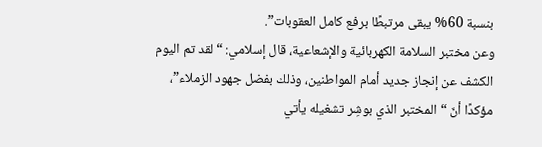بنسبة 60% يبقى مرتبطًا برفع كامل العقوبات”.
وعن مختبر السلامة الكهربائية والإشعاعية، قال إسلامي: “لقد تم اليوم الكشف عن إنجاز جديد أمام المواطنين، وذلك بفضل جهود الزملاء”، مؤكدًا أنّ “المختبر الذي بوشِر تشغيله يأتي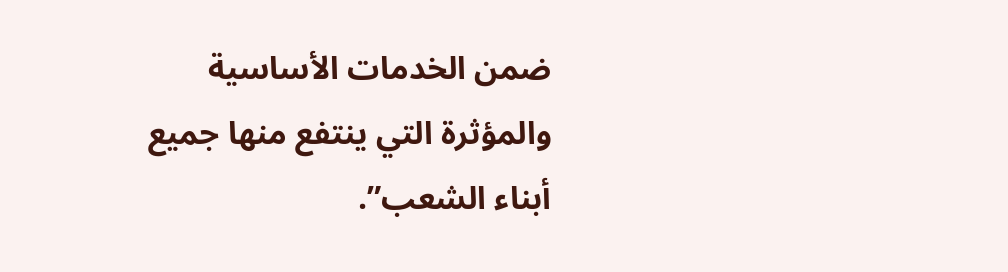ضمن الخدمات الأساسية والمؤثرة التي ينتفع منها جميع أبناء الشعب”.